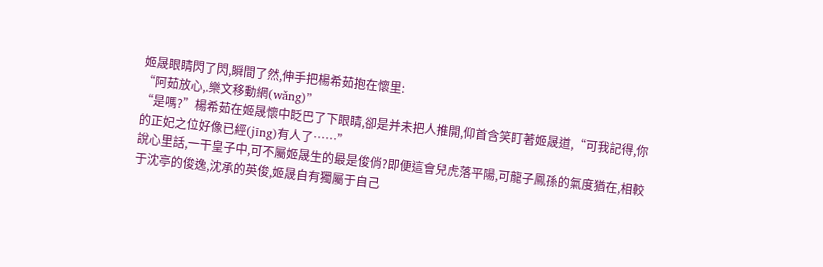姬晟眼睛閃了閃,瞬間了然,伸手把楊希茹抱在懷里:
“阿茹放心,.樂文移動網(wǎng)”
“是嗎?”楊希茹在姬晟懷中眨巴了下眼睛,卻是并未把人推開,仰首含笑盯著姬晟道,“可我記得,你的正妃之位好像已經(jīng)有人了……”
說心里話,一干皇子中,可不屬姬晟生的最是俊俏?即便這會兒虎落平陽,可龍子鳳孫的氣度猶在,相較于沈亭的俊逸,沈承的英俊,姬晟自有獨屬于自己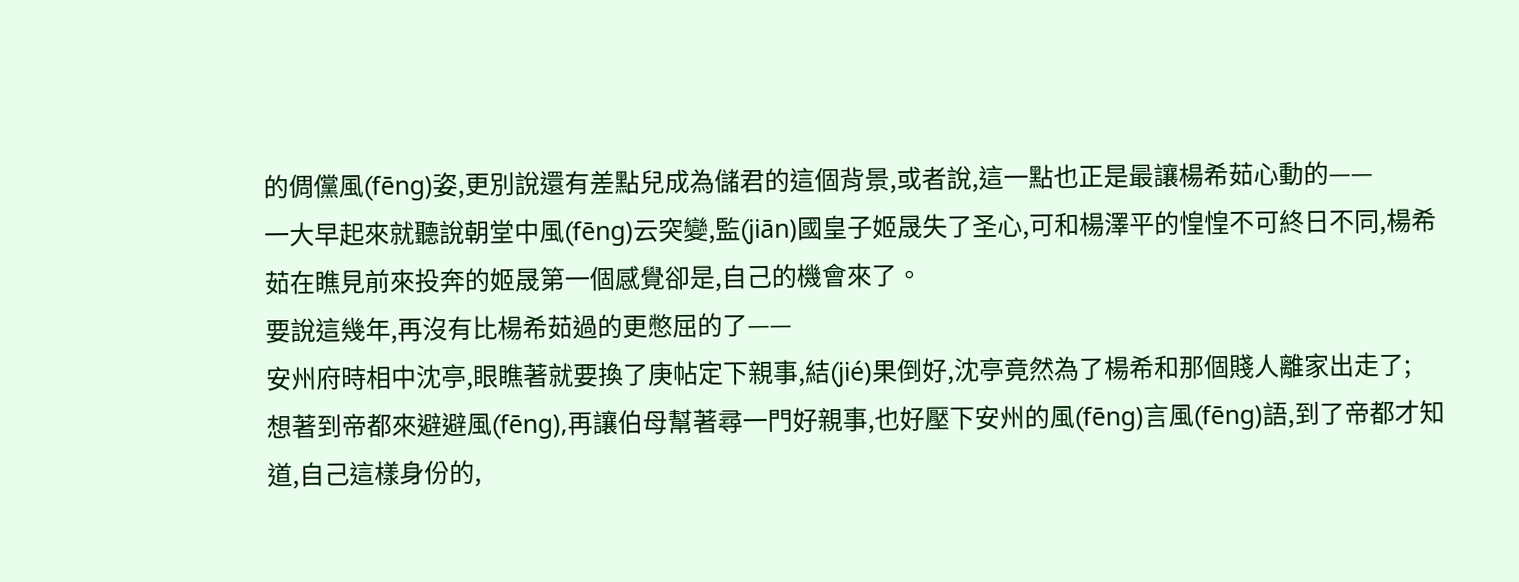的倜儻風(fēng)姿,更別說還有差點兒成為儲君的這個背景,或者說,這一點也正是最讓楊希茹心動的——
一大早起來就聽說朝堂中風(fēng)云突變,監(jiān)國皇子姬晟失了圣心,可和楊澤平的惶惶不可終日不同,楊希茹在瞧見前來投奔的姬晟第一個感覺卻是,自己的機會來了。
要說這幾年,再沒有比楊希茹過的更憋屈的了——
安州府時相中沈亭,眼瞧著就要換了庚帖定下親事,結(jié)果倒好,沈亭竟然為了楊希和那個賤人離家出走了;
想著到帝都來避避風(fēng),再讓伯母幫著尋一門好親事,也好壓下安州的風(fēng)言風(fēng)語,到了帝都才知道,自己這樣身份的,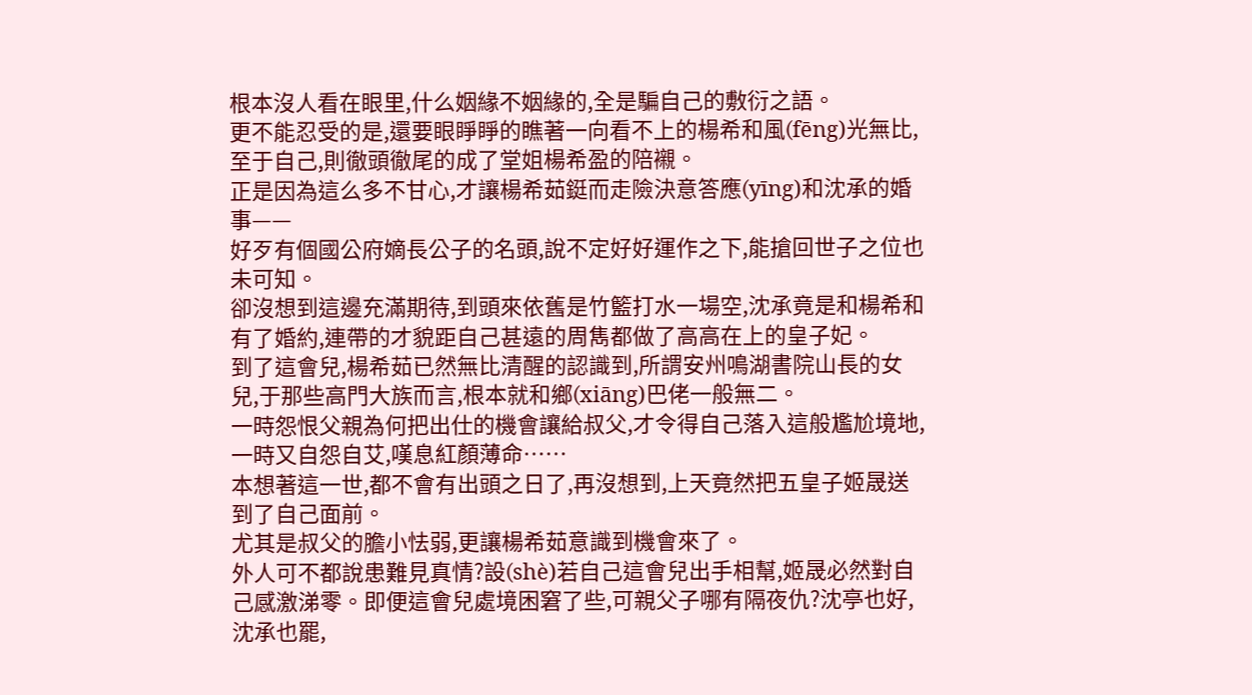根本沒人看在眼里,什么姻緣不姻緣的,全是騙自己的敷衍之語。
更不能忍受的是,還要眼睜睜的瞧著一向看不上的楊希和風(fēng)光無比,至于自己,則徹頭徹尾的成了堂姐楊希盈的陪襯。
正是因為這么多不甘心,才讓楊希茹鋌而走險決意答應(yīng)和沈承的婚事——
好歹有個國公府嫡長公子的名頭,說不定好好運作之下,能搶回世子之位也未可知。
卻沒想到這邊充滿期待,到頭來依舊是竹籃打水一場空,沈承竟是和楊希和有了婚約,連帶的才貌距自己甚遠的周雋都做了高高在上的皇子妃。
到了這會兒,楊希茹已然無比清醒的認識到,所謂安州鳴湖書院山長的女兒,于那些高門大族而言,根本就和鄉(xiāng)巴佬一般無二。
一時怨恨父親為何把出仕的機會讓給叔父,才令得自己落入這般尷尬境地,一時又自怨自艾,嘆息紅顏薄命……
本想著這一世,都不會有出頭之日了,再沒想到,上天竟然把五皇子姬晟送到了自己面前。
尤其是叔父的膽小怯弱,更讓楊希茹意識到機會來了。
外人可不都說患難見真情?設(shè)若自己這會兒出手相幫,姬晟必然對自己感激涕零。即便這會兒處境困窘了些,可親父子哪有隔夜仇?沈亭也好,沈承也罷,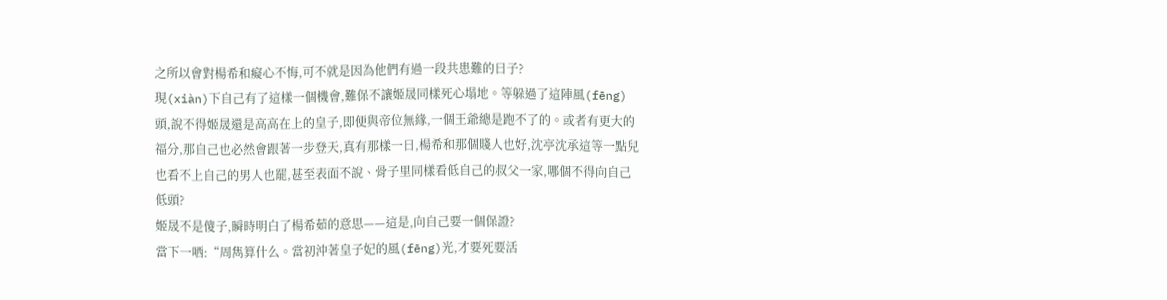之所以會對楊希和癡心不悔,可不就是因為他們有過一段共患難的日子?
現(xiàn)下自己有了這樣一個機會,難保不讓姬晟同樣死心塌地。等躲過了這陣風(fēng)頭,說不得姬晟還是高高在上的皇子,即便與帝位無緣,一個王爺總是跑不了的。或者有更大的福分,那自己也必然會跟著一步登天,真有那樣一日,楊希和那個賤人也好,沈亭沈承這等一點兒也看不上自己的男人也罷,甚至表面不說、骨子里同樣看低自己的叔父一家,哪個不得向自己低頭?
姬晟不是傻子,瞬時明白了楊希茹的意思——這是,向自己要一個保證?
當下一哂:“周雋算什么。當初沖著皇子妃的風(fēng)光,才要死要活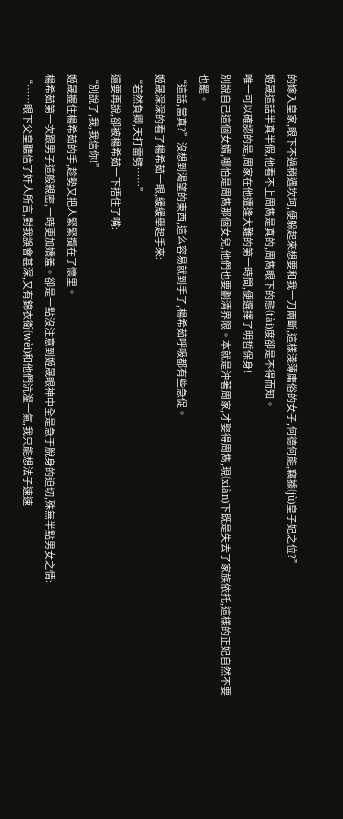的嫁入皇家,眼下不過稍遇坎坷,便躲起來想要和我一刀兩斷,這樣淺薄庸俗的女子,何德何能,竊據(jù)皇子妃之位?”
姬晟這話半真半假,他看不上周雋是真的,周雋眼下的態(tài)度卻是不得而知。
唯一可以確認的是,周家在他遭逢大難的第一時間,便選擇了明哲保身!
別說自己這個女婿,哪怕是周雋那個女兒,他們也要劃清界限。本就是沖著周家,才娶得周雋,現(xiàn)下既是失去了家族依托,這樣的正妃自然不要也罷。
“這話,當真?”沒想到渴望的東西,這么容易就到手了,楊希茹呼吸都有些急促。
姬晟深深的看了楊希茹一眼,緩緩舉起手來:
“若然負卿,天打雷劈……”
還要再說,卻被楊希茹一下捂住了嘴:
“別說了,我,我信你!”
姬晟握住楊希茹的手,趁勢又把人緊緊攬在了懷里。
楊希茹第一次跟男子這般親密,一時更加嬌羞。卻是一點沒注意到姬晟眼神中全是急于脫身的迫切,殊無半點男女之情:
“……眼下父皇聽信了奸人所言,對我誤會甚深,又有錦衣衛(wèi)和他們沆瀣一氣,我只能想法子速速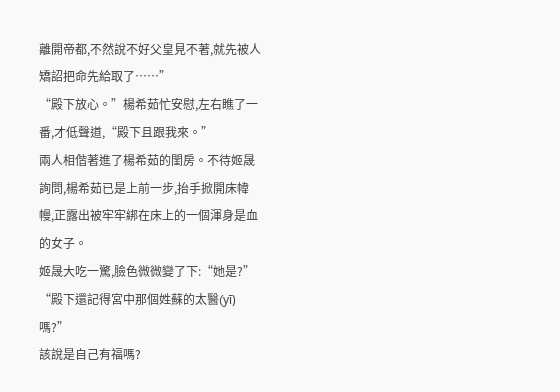離開帝都,不然說不好父皇見不著,就先被人矯詔把命先給取了……”
“殿下放心。”楊希茹忙安慰,左右瞧了一番,才低聲道,“殿下且跟我來。”
兩人相偕著進了楊希茹的閨房。不待姬晟詢問,楊希茹已是上前一步,抬手掀開床幃幔,正露出被牢牢綁在床上的一個渾身是血的女子。
姬晟大吃一驚,臉色微微變了下:“她是?”
“殿下還記得宮中那個姓蘇的太醫(yī)嗎?”
該說是自己有福嗎?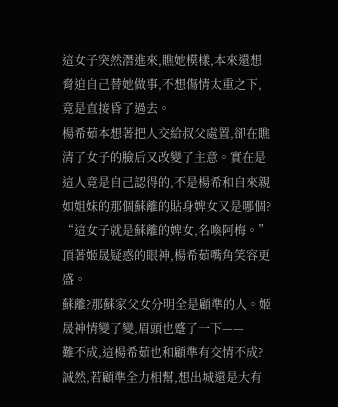這女子突然潛進來,瞧她模樣,本來還想脅迫自己替她做事,不想傷情太重之下,竟是直接昏了過去。
楊希茹本想著把人交給叔父處置,卻在瞧清了女子的臉后又改變了主意。實在是這人竟是自己認得的,不是楊希和自來親如姐妹的那個蘇離的貼身婢女又是哪個?
“這女子就是蘇離的婢女,名喚阿梅。”頂著姬晟疑惑的眼神,楊希茹嘴角笑容更盛。
蘇離?那蘇家父女分明全是顧準的人。姬晟神情變了變,眉頭也蹙了一下——
難不成,這楊希茹也和顧準有交情不成?
誠然,若顧準全力相幫,想出城還是大有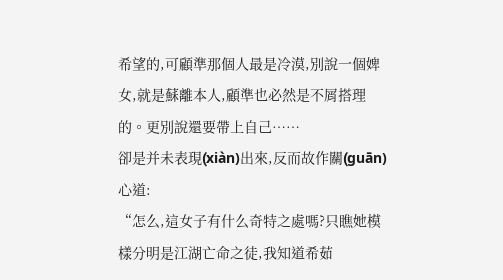希望的,可顧準那個人最是冷漠,別說一個婢女,就是蘇離本人,顧準也必然是不屑搭理的。更別說還要帶上自己……
卻是并未表現(xiàn)出來,反而故作關(guān)心道:
“怎么,這女子有什么奇特之處嗎?只瞧她模樣分明是江湖亡命之徒,我知道希茹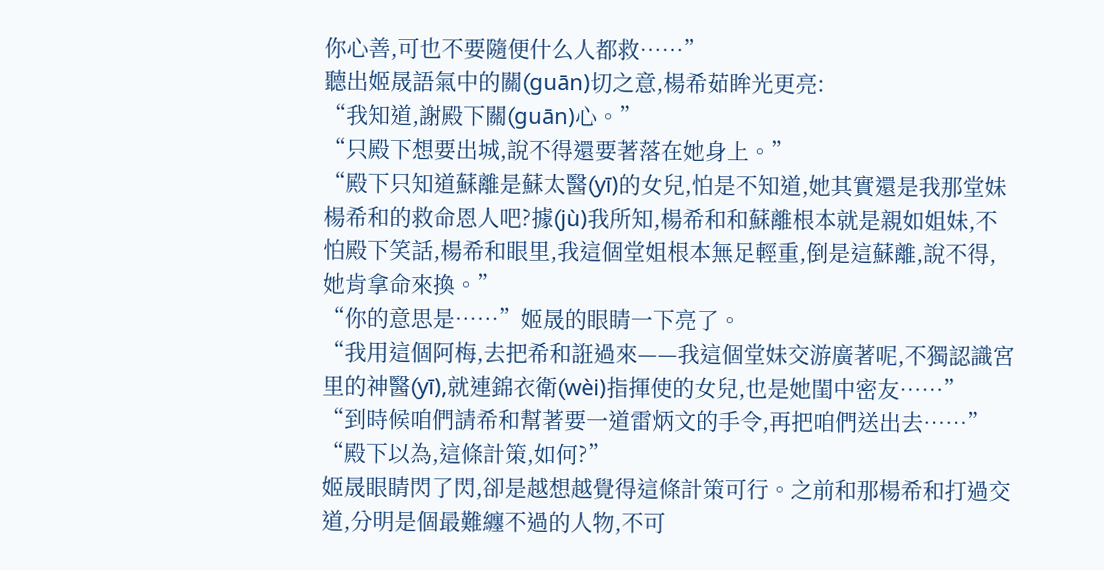你心善,可也不要隨便什么人都救……”
聽出姬晟語氣中的關(guān)切之意,楊希茹眸光更亮:
“我知道,謝殿下關(guān)心。”
“只殿下想要出城,說不得還要著落在她身上。”
“殿下只知道蘇離是蘇太醫(yī)的女兒,怕是不知道,她其實還是我那堂妹楊希和的救命恩人吧?據(jù)我所知,楊希和和蘇離根本就是親如姐妹,不怕殿下笑話,楊希和眼里,我這個堂姐根本無足輕重,倒是這蘇離,說不得,她肯拿命來換。”
“你的意思是……”姬晟的眼睛一下亮了。
“我用這個阿梅,去把希和誑過來——我這個堂妹交游廣著呢,不獨認識宮里的神醫(yī),就連錦衣衛(wèi)指揮使的女兒,也是她閨中密友……”
“到時候咱們請希和幫著要一道雷炳文的手令,再把咱們送出去……”
“殿下以為,這條計策,如何?”
姬晟眼睛閃了閃,卻是越想越覺得這條計策可行。之前和那楊希和打過交道,分明是個最難纏不過的人物,不可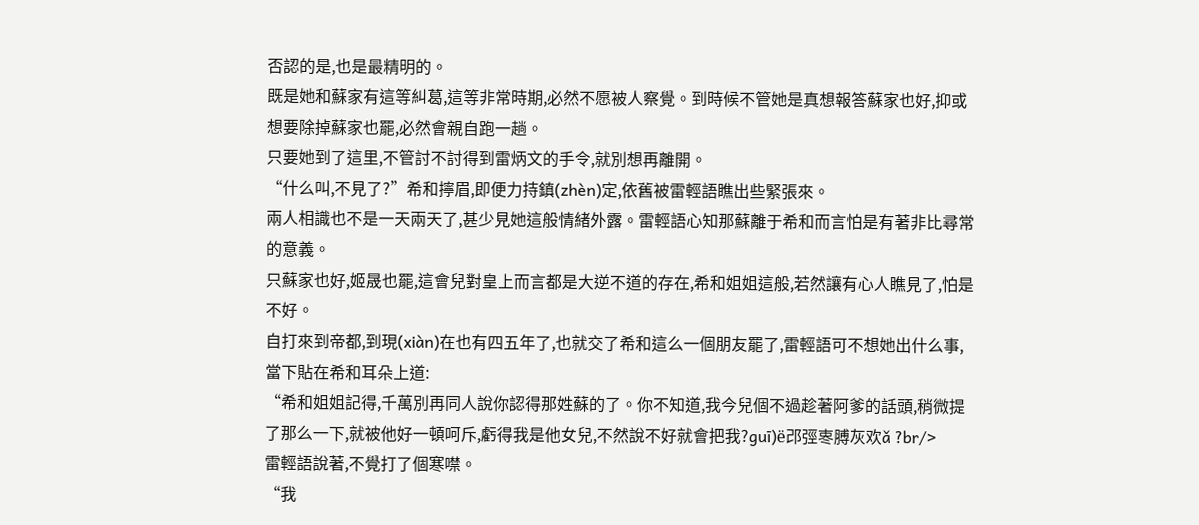否認的是,也是最精明的。
既是她和蘇家有這等糾葛,這等非常時期,必然不愿被人察覺。到時候不管她是真想報答蘇家也好,抑或想要除掉蘇家也罷,必然會親自跑一趟。
只要她到了這里,不管討不討得到雷炳文的手令,就別想再離開。
“什么叫,不見了?”希和擰眉,即便力持鎮(zhèn)定,依舊被雷輕語瞧出些緊張來。
兩人相識也不是一天兩天了,甚少見她這般情緒外露。雷輕語心知那蘇離于希和而言怕是有著非比尋常的意義。
只蘇家也好,姬晟也罷,這會兒對皇上而言都是大逆不道的存在,希和姐姐這般,若然讓有心人瞧見了,怕是不好。
自打來到帝都,到現(xiàn)在也有四五年了,也就交了希和這么一個朋友罷了,雷輕語可不想她出什么事,當下貼在希和耳朵上道:
“希和姐姐記得,千萬別再同人說你認得那姓蘇的了。你不知道,我今兒個不過趁著阿爹的話頭,稍微提了那么一下,就被他好一頓呵斥,虧得我是他女兒,不然說不好就會把我?guī)ё邔弳栆膊灰欢ǎ ?br/>
雷輕語說著,不覺打了個寒噤。
“我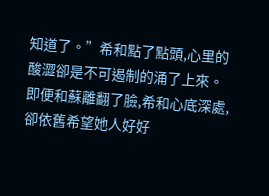知道了。”希和點了點頭,心里的酸澀卻是不可遏制的涌了上來。
即便和蘇離翻了臉,希和心底深處,卻依舊希望她人好好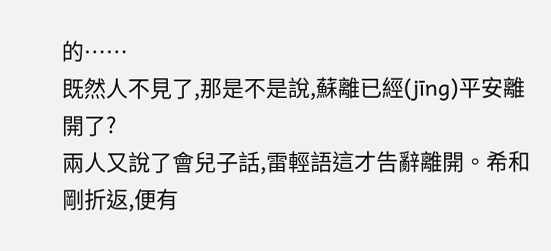的……
既然人不見了,那是不是說,蘇離已經(jīng)平安離開了?
兩人又說了會兒子話,雷輕語這才告辭離開。希和剛折返,便有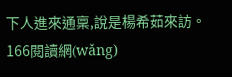下人進來通稟,說是楊希茹來訪。166閱讀網(wǎng)